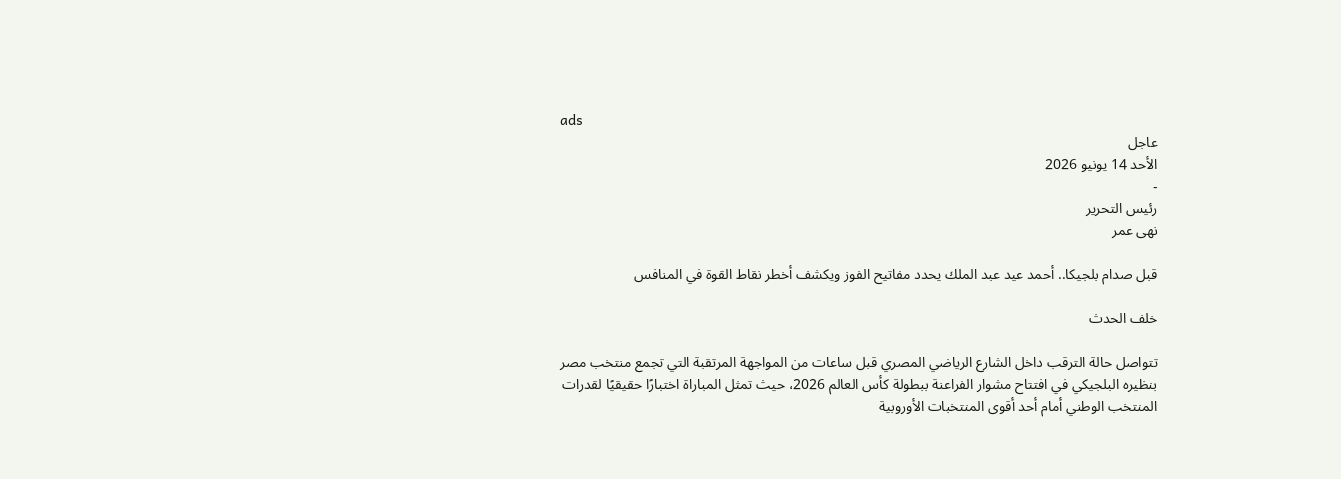ads
عاجل
الأحد 14 يونيو 2026
-
رئيس التحرير
نهى عمر

قبل صدام بلجيكا.. أحمد عيد عبد الملك يحدد مفاتيح الفوز ويكشف أخطر نقاط القوة في المنافس

خلف الحدث

تتواصل حالة الترقب داخل الشارع الرياضي المصري قبل ساعات من المواجهة المرتقبة التي تجمع منتخب مصر بنظيره البلجيكي في افتتاح مشوار الفراعنة ببطولة كأس العالم 2026، حيث تمثل المباراة اختبارًا حقيقيًا لقدرات المنتخب الوطني أمام أحد أقوى المنتخبات الأوروبية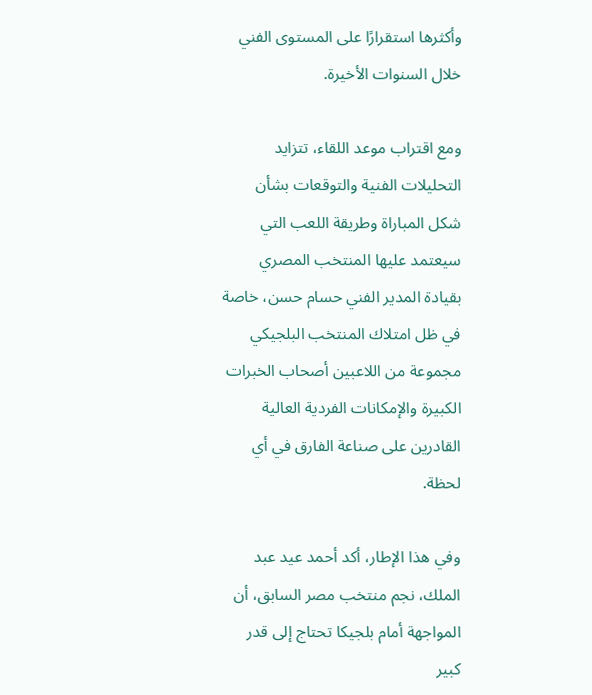وأكثرها استقرارًا على المستوى الفني خلال السنوات الأخيرة.

ومع اقتراب موعد اللقاء، تتزايد التحليلات الفنية والتوقعات بشأن شكل المباراة وطريقة اللعب التي سيعتمد عليها المنتخب المصري بقيادة المدير الفني حسام حسن، خاصة في ظل امتلاك المنتخب البلجيكي مجموعة من اللاعبين أصحاب الخبرات الكبيرة والإمكانات الفردية العالية القادرين على صناعة الفارق في أي لحظة.

وفي هذا الإطار، أكد أحمد عيد عبد الملك، نجم منتخب مصر السابق، أن المواجهة أمام بلجيكا تحتاج إلى قدر كبير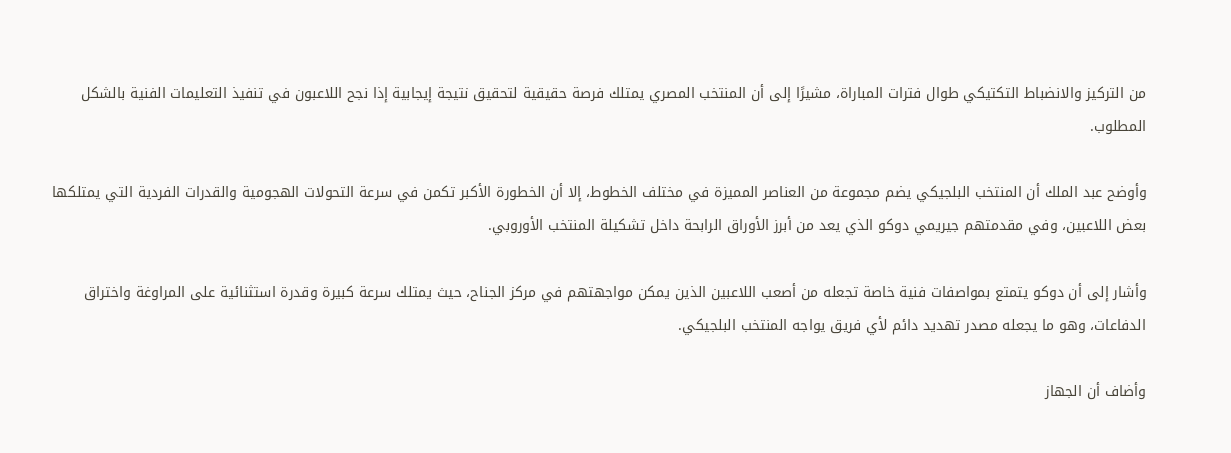من التركيز والانضباط التكتيكي طوال فترات المباراة، مشيرًا إلى أن المنتخب المصري يمتلك فرصة حقيقية لتحقيق نتيجة إيجابية إذا نجح اللاعبون في تنفيذ التعليمات الفنية بالشكل المطلوب.

وأوضح عبد الملك أن المنتخب البلجيكي يضم مجموعة من العناصر المميزة في مختلف الخطوط، إلا أن الخطورة الأكبر تكمن في سرعة التحولات الهجومية والقدرات الفردية التي يمتلكها بعض اللاعبين، وفي مقدمتهم جيريمي دوكو الذي يعد من أبرز الأوراق الرابحة داخل تشكيلة المنتخب الأوروبي.

وأشار إلى أن دوكو يتمتع بمواصفات فنية خاصة تجعله من أصعب اللاعبين الذين يمكن مواجهتهم في مركز الجناح، حيث يمتلك سرعة كبيرة وقدرة استثنائية على المراوغة واختراق الدفاعات، وهو ما يجعله مصدر تهديد دائم لأي فريق يواجه المنتخب البلجيكي.

وأضاف أن الجهاز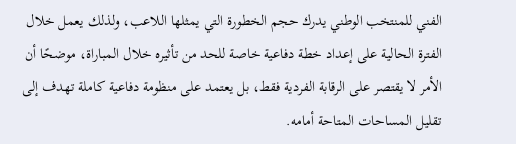الفني للمنتخب الوطني يدرك حجم الخطورة التي يمثلها اللاعب، ولذلك يعمل خلال الفترة الحالية على إعداد خطة دفاعية خاصة للحد من تأثيره خلال المباراة، موضحًا أن الأمر لا يقتصر على الرقابة الفردية فقط، بل يعتمد على منظومة دفاعية كاملة تهدف إلى تقليل المساحات المتاحة أمامه.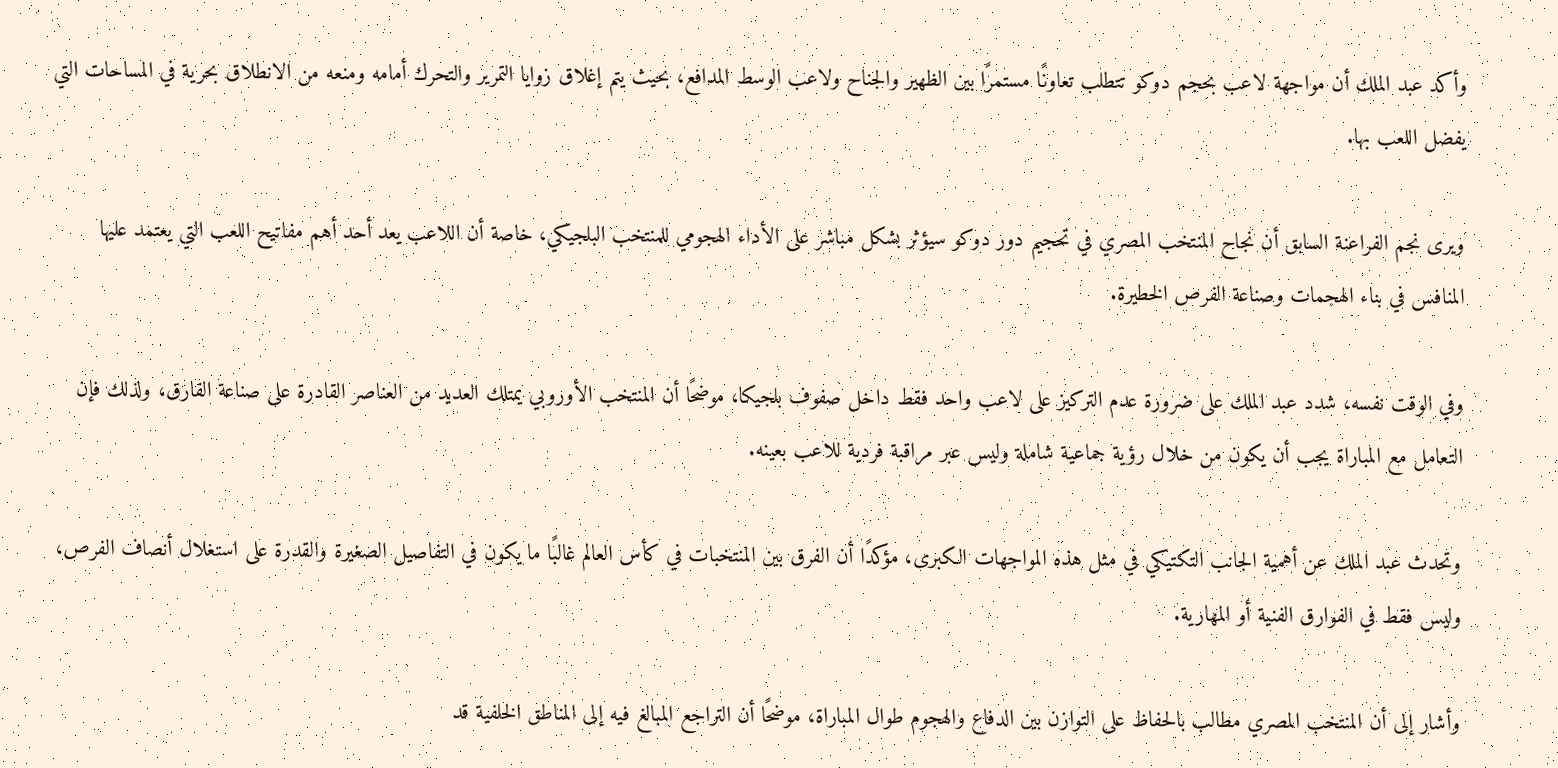وأكد عبد الملك أن مواجهة لاعب بحجم دوكو تتطلب تعاونًا مستمرًا بين الظهير والجناح ولاعب الوسط المدافع، بحيث يتم إغلاق زوايا التمرير والتحرك أمامه ومنعه من الانطلاق بحرية في المساحات التي يفضل اللعب بها.

ويرى نجم الفراعنة السابق أن نجاح المنتخب المصري في تحجيم دور دوكو سيؤثر بشكل مباشر على الأداء الهجومي للمنتخب البلجيكي، خاصة أن اللاعب يعد أحد أهم مفاتيح اللعب التي يعتمد عليها المنافس في بناء الهجمات وصناعة الفرص الخطيرة.

وفي الوقت نفسه، شدد عبد الملك على ضرورة عدم التركيز على لاعب واحد فقط داخل صفوف بلجيكا، موضحًا أن المنتخب الأوروبي يمتلك العديد من العناصر القادرة على صناعة الفارق، ولذلك فإن التعامل مع المباراة يجب أن يكون من خلال رؤية جماعية شاملة وليس عبر مراقبة فردية للاعب بعينه.

وتحدث عبد الملك عن أهمية الجانب التكتيكي في مثل هذه المواجهات الكبرى، مؤكدًا أن الفرق بين المنتخبات في كأس العالم غالبًا ما يكون في التفاصيل الصغيرة والقدرة على استغلال أنصاف الفرص، وليس فقط في الفوارق الفنية أو المهارية.

وأشار إلى أن المنتخب المصري مطالب بالحفاظ على التوازن بين الدفاع والهجوم طوال المباراة، موضحًا أن التراجع المبالغ فيه إلى المناطق الخلفية قد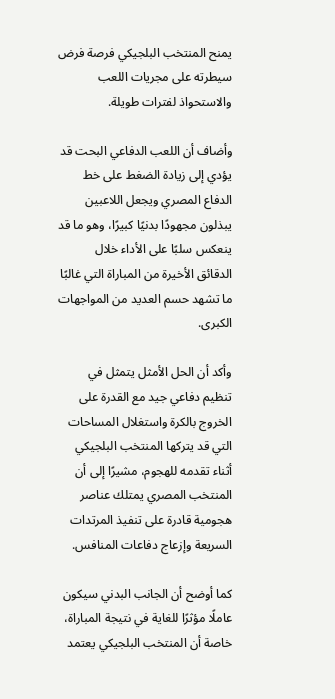يمنح المنتخب البلجيكي فرصة فرض سيطرته على مجريات اللعب والاستحواذ لفترات طويلة.

وأضاف أن اللعب الدفاعي البحت قد يؤدي إلى زيادة الضغط على خط الدفاع المصري ويجعل اللاعبين يبذلون مجهودًا بدنيًا كبيرًا، وهو ما قد ينعكس سلبًا على الأداء خلال الدقائق الأخيرة من المباراة التي غالبًا ما تشهد حسم العديد من المواجهات الكبرى.

وأكد أن الحل الأمثل يتمثل في تنظيم دفاعي جيد مع القدرة على الخروج بالكرة واستغلال المساحات التي قد يتركها المنتخب البلجيكي أثناء تقدمه للهجوم، مشيرًا إلى أن المنتخب المصري يمتلك عناصر هجومية قادرة على تنفيذ المرتدات السريعة وإزعاج دفاعات المنافس.

كما أوضح أن الجانب البدني سيكون عاملًا مؤثرًا للغاية في نتيجة المباراة، خاصة أن المنتخب البلجيكي يعتمد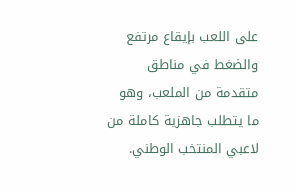على اللعب بإيقاع مرتفع والضغط في مناطق متقدمة من الملعب، وهو ما يتطلب جاهزية كاملة من لاعبي المنتخب الوطني.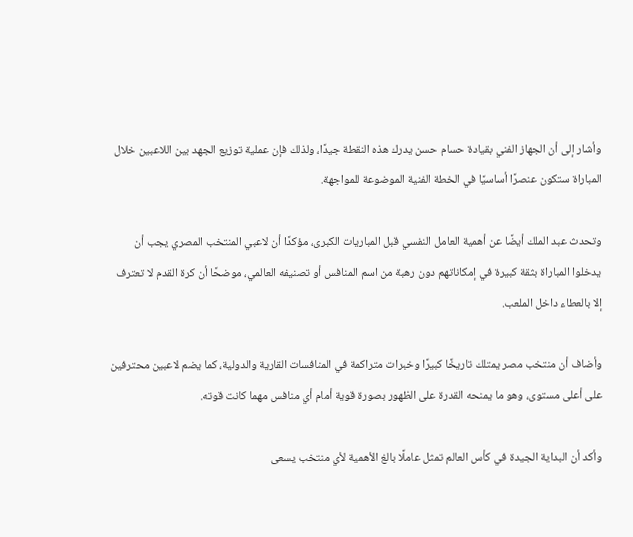وأشار إلى أن الجهاز الفني بقيادة حسام حسن يدرك هذه النقطة جيدًا، ولذلك فإن عملية توزيع الجهد بين اللاعبين خلال المباراة ستكون عنصرًا أساسيًا في الخطة الفنية الموضوعة للمواجهة.

وتحدث عبد الملك أيضًا عن أهمية العامل النفسي قبل المباريات الكبرى، مؤكدًا أن لاعبي المنتخب المصري يجب أن يدخلوا المباراة بثقة كبيرة في إمكاناتهم دون رهبة من اسم المنافس أو تصنيفه العالمي، موضحًا أن كرة القدم لا تعترف إلا بالعطاء داخل الملعب.

وأضاف أن منتخب مصر يمتلك تاريخًا كبيرًا وخبرات متراكمة في المنافسات القارية والدولية، كما يضم لاعبين محترفين على أعلى مستوى، وهو ما يمنحه القدرة على الظهور بصورة قوية أمام أي منافس مهما كانت قوته.

وأكد أن البداية الجيدة في كأس العالم تمثل عاملًا بالغ الأهمية لأي منتخب يسعى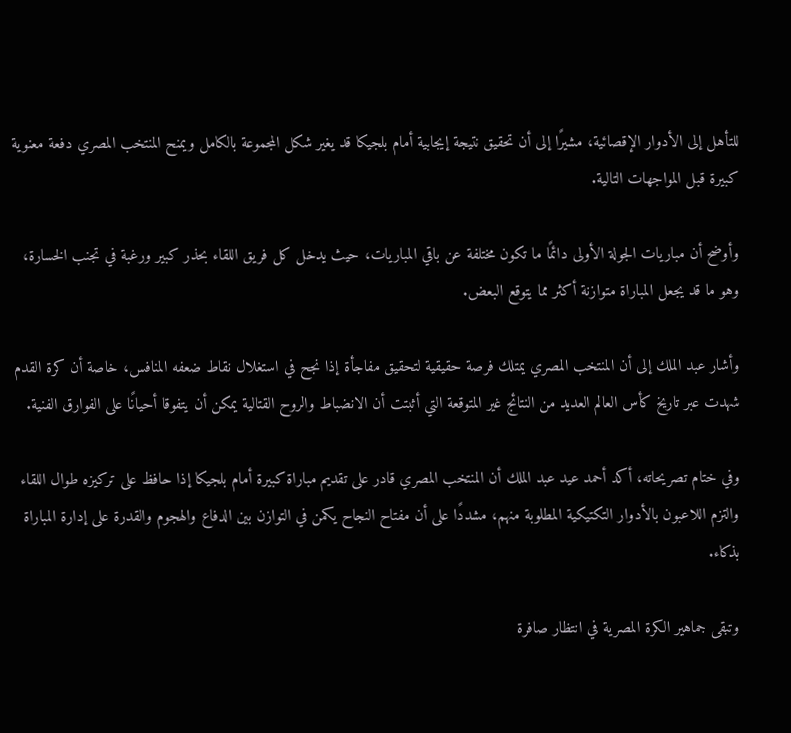للتأهل إلى الأدوار الإقصائية، مشيرًا إلى أن تحقيق نتيجة إيجابية أمام بلجيكا قد يغير شكل المجموعة بالكامل ويمنح المنتخب المصري دفعة معنوية كبيرة قبل المواجهات التالية.

وأوضح أن مباريات الجولة الأولى دائمًا ما تكون مختلفة عن باقي المباريات، حيث يدخل كل فريق اللقاء بحذر كبير ورغبة في تجنب الخسارة، وهو ما قد يجعل المباراة متوازنة أكثر مما يتوقع البعض.

وأشار عبد الملك إلى أن المنتخب المصري يمتلك فرصة حقيقية لتحقيق مفاجأة إذا نجح في استغلال نقاط ضعفه المنافس، خاصة أن كرة القدم شهدت عبر تاريخ كأس العالم العديد من النتائج غير المتوقعة التي أثبتت أن الانضباط والروح القتالية يمكن أن يتفوقا أحيانًا على الفوارق الفنية.

وفي ختام تصريحاته، أكد أحمد عيد عبد الملك أن المنتخب المصري قادر على تقديم مباراة كبيرة أمام بلجيكا إذا حافظ على تركيزه طوال اللقاء والتزم اللاعبون بالأدوار التكتيكية المطلوبة منهم، مشددًا على أن مفتاح النجاح يكمن في التوازن بين الدفاع والهجوم والقدرة على إدارة المباراة بذكاء.

وتبقى جماهير الكرة المصرية في انتظار صافرة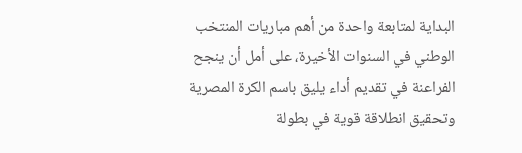البداية لمتابعة واحدة من أهم مباريات المنتخب الوطني في السنوات الأخيرة، على أمل أن ينجح الفراعنة في تقديم أداء يليق باسم الكرة المصرية وتحقيق انطلاقة قوية في بطولة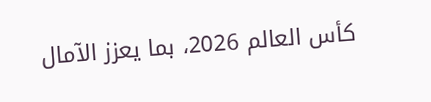كأس العالم 2026، بما يعزز الآمال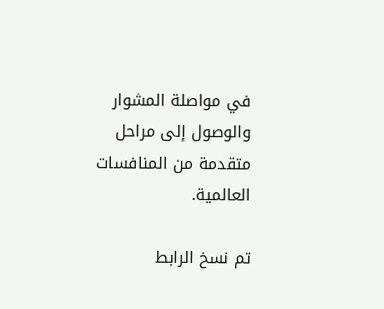في مواصلة المشوار والوصول إلى مراحل متقدمة من المنافسات العالمية.

تم نسخ الرابط